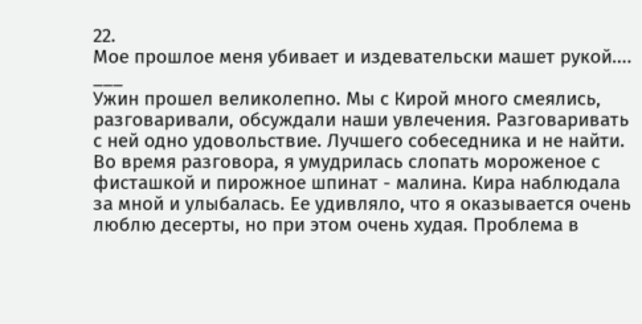22.
Мое прошлое меня убивает и издевательски машет рукой....
___
Ужин прошел великолепно. Мы с Кирой много смеялись, разговаривали, обсуждали наши увлечения. Разговаривать с ней одно удовольствие. Лучшего собеседника и не найти. Во время разговора, я умудрилась слопать мороженое с фисташкой и пирожное шпинат - малина. Кира наблюдала за мной и улыбалась. Ее удивляло, что я оказывается очень люблю десерты, но при этом очень худая. Проблема в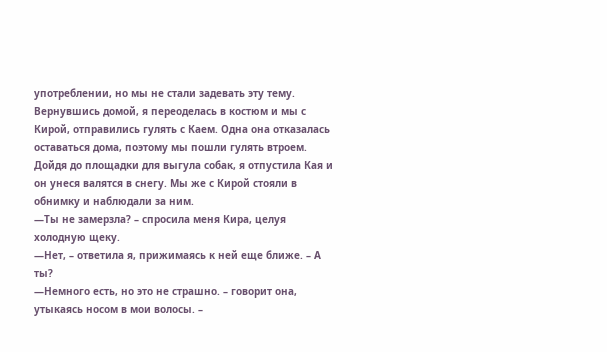употреблении, но мы не стали задевать эту тему.
Вернувшись домой, я переоделась в костюм и мы с Кирой, отправились гулять с Каем. Одна она отказалась оставаться дома, поэтому мы пошли гулять втроем. Дойдя до площадки для выгула собак, я отпустила Кая и он унеся валятся в снегу. Мы же с Кирой стояли в обнимку и наблюдали за ним.
—Ты не замерзла? – спросила меня Кира, целуя холодную щеку.
—Нет, – ответила я, прижимаясь к ней еще ближе. – А ты?
—Немного есть, но это не страшно. – говорит она, утыкаясь носом в мои волосы. –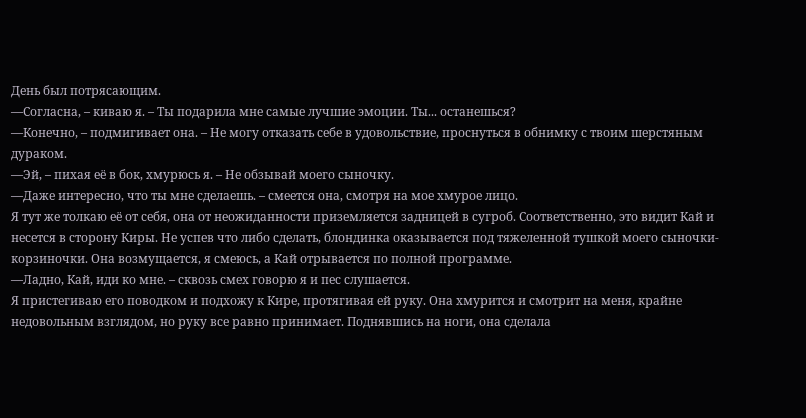День был потрясающим.
—Согласна, – киваю я. – Ты подарила мне самые лучшие эмоции. Ты... останешься?
—Конечно, – подмигивает она. – Не могу отказать себе в удовольствие, проснуться в обнимку с твоим шерстяным дураком.
—Эй, – пихая её в бок, хмурюсь я. – Не обзывай моего сыночку.
—Даже интересно, что ты мне сделаешь. – смеется она, смотря на мое хмурое лицо.
Я тут же толкаю её от себя, она от неожиданности приземляется задницей в сугроб. Соответственно, это видит Кай и несется в сторону Киры. Не успев что либо сделать, блондинка оказывается под тяжеленной тушкой моего сыночки-корзиночки. Она возмущается, я смеюсь, а Кай отрывается по полной программе.
—Ладно, Кай, иди ко мне. – сквозь смех говорю я и пес слушается.
Я пристегиваю его поводком и подхожу к Кире, протягивая ей руку. Она хмурится и смотрит на меня, крайне недовольным взглядом, но руку все равно принимает. Поднявшись на ноги, она сделала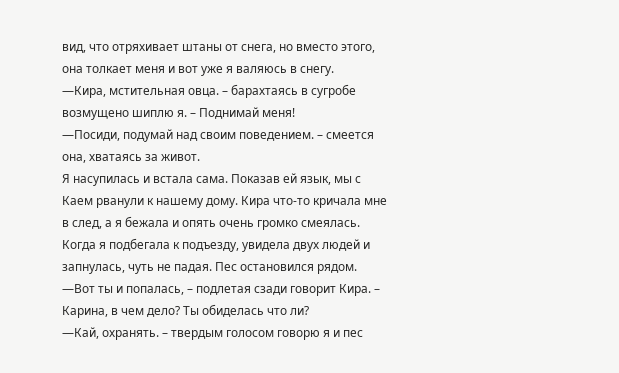вид, что отряхивает штаны от снега, но вместо этого, она толкает меня и вот уже я валяюсь в снегу.
—Кира, мстительная овца. – барахтаясь в сугробе возмущено шиплю я. – Поднимай меня!
—Посиди, подумай над своим поведением. – смеется она, хватаясь за живот.
Я насупилась и встала сама. Показав ей язык, мы с Каем рванули к нашему дому. Кира что-то кричала мне в след, а я бежала и опять очень громко смеялась. Когда я подбегала к подъезду, увидела двух людей и запнулась, чуть не падая. Пес остановился рядом.
—Вот ты и попалась, – подлетая сзади говорит Кира. – Карина, в чем дело? Ты обиделась что ли?
—Кай, охранять. – твердым голосом говорю я и пес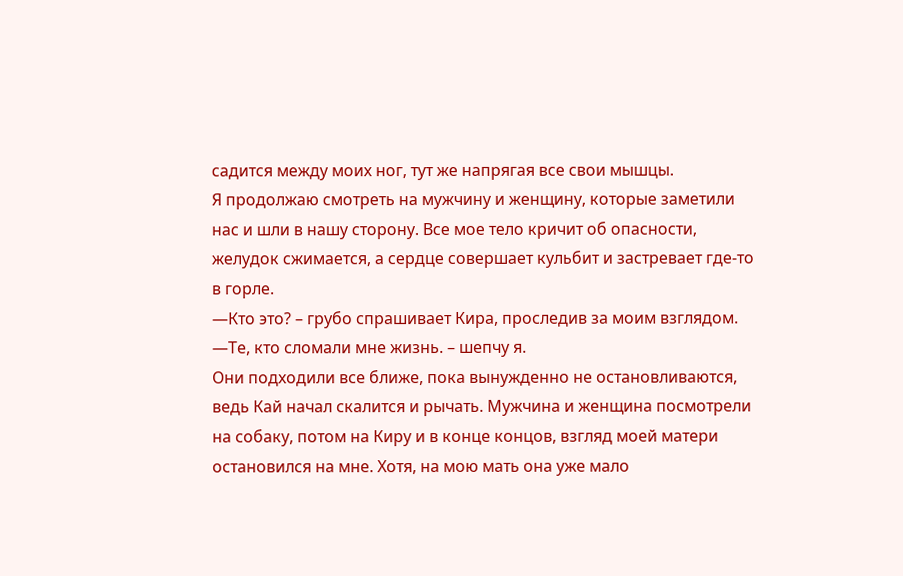садится между моих ног, тут же напрягая все свои мышцы.
Я продолжаю смотреть на мужчину и женщину, которые заметили нас и шли в нашу сторону. Все мое тело кричит об опасности, желудок сжимается, а сердце совершает кульбит и застревает где-то в горле.
—Кто это? – грубо спрашивает Кира, проследив за моим взглядом.
—Те, кто сломали мне жизнь. – шепчу я.
Они подходили все ближе, пока вынужденно не остановливаются, ведь Кай начал скалится и рычать. Мужчина и женщина посмотрели на собаку, потом на Киру и в конце концов, взгляд моей матери остановился на мне. Хотя, на мою мать она уже мало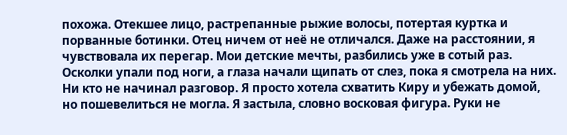похожа. Отекшее лицо, растрепанные рыжие волосы, потертая куртка и порванные ботинки. Отец ничем от неё не отличался. Даже на расстоянии, я чувствовала их перегар. Мои детские мечты, разбились уже в сотый раз. Осколки упали под ноги, а глаза начали щипать от слез, пока я смотрела на них. Ни кто не начинал разговор. Я просто хотела схватить Киру и убежать домой, но пошевелиться не могла. Я застыла, словно восковая фигура. Руки не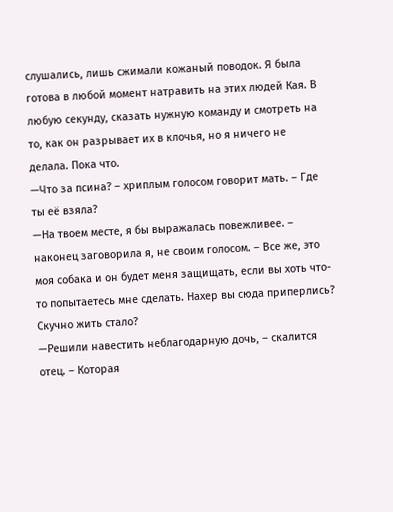слушались, лишь сжимали кожаный поводок. Я была готова в любой момент натравить на этих людей Кая. В любую секунду, сказать нужную команду и смотреть на то, как он разрывает их в клочья, но я ничего не делала. Пока что.
—Что за псина? – хриплым голосом говорит мать. – Где ты её взяла?
—На твоем месте, я бы выражалась повежливее. – наконец заговорила я, не своим голосом. – Все же, это моя собака и он будет меня защищать, если вы хоть что-то попытаетесь мне сделать. Нахер вы сюда приперлись? Скучно жить стало?
—Решили навестить неблагодарную дочь, – скалится отец. – Которая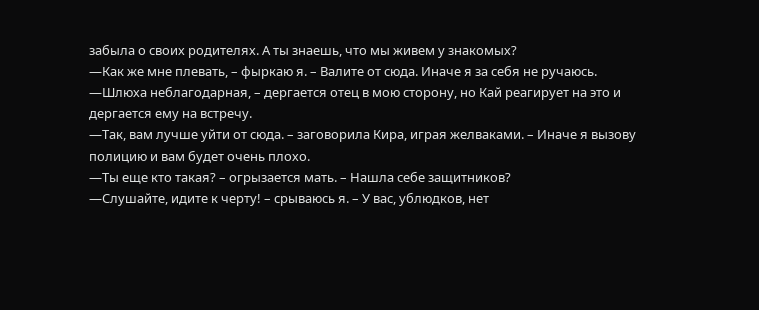забыла о своих родителях. А ты знаешь, что мы живем у знакомых?
—Как же мне плевать, – фыркаю я. – Валите от сюда. Иначе я за себя не ручаюсь.
—Шлюха неблагодарная, – дергается отец в мою сторону, но Кай реагирует на это и дергается ему на встречу.
—Так, вам лучше уйти от сюда. – заговорила Кира, играя желваками. – Иначе я вызову полицию и вам будет очень плохо.
—Ты еще кто такая? – огрызается мать. – Нашла себе защитников?
—Слушайте, идите к черту! – срываюсь я. – У вас, ублюдков, нет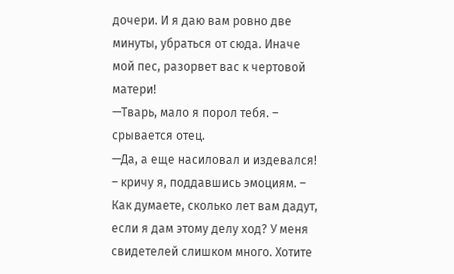дочери. И я даю вам ровно две минуты, убраться от сюда. Иначе мой пес, разорвет вас к чертовой матери!
—Тварь, мало я порол тебя. – срывается отец.
—Да, а еще насиловал и издевался! – кричу я, поддавшись эмоциям. – Как думаете, сколько лет вам дадут, если я дам этому делу ход? У меня свидетелей слишком много. Хотите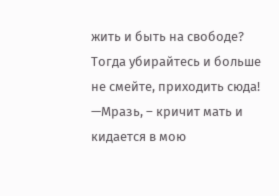жить и быть на свободе? Тогда убирайтесь и больше не смейте, приходить сюда!
—Мразь, – кричит мать и кидается в мою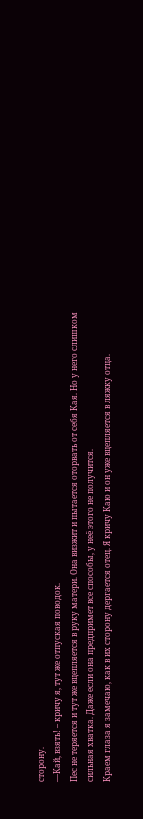сторону.
—Кай, взять! – кричу я, тут же отпуская поводок.
Пес не теряется и тут же вцепляется в руку матери. Она визжит и пытается оторвать от себя Кая. Но у него слишком сильная хватка. Даже если она предпримет все способы, у неё этого не получится.
Краем глаза я замечаю, как в их сторону дергается отец. Я кричу Каю и он уже вцепляется в ляжку отца.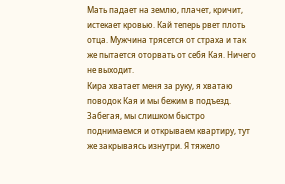Мать падает на землю, плачет, кричит, истекает кровью. Кай теперь рвет плоть отца. Мужчина трясется от страха и так же пытается оторвать от себя Кая. Ничего не выходит.
Кира хватает меня за руку, я хватаю поводок Кая и мы бежим в подъезд. Забегая, мы слишком быстро поднимаемся и открываем квартиру, тут же закрываясь изнутри. Я тяжело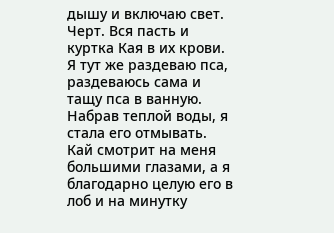дышу и включаю свет. Черт. Вся пасть и куртка Кая в их крови. Я тут же раздеваю пса, раздеваюсь сама и тащу пса в ванную. Набрав теплой воды, я стала его отмывать. Кай смотрит на меня большими глазами, а я благодарно целую его в лоб и на минутку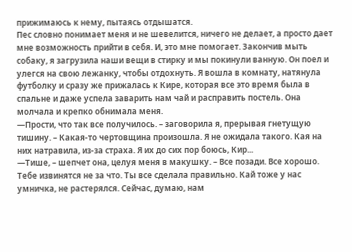прижимаюсь к нему, пытаясь отдышатся.
Пес словно понимает меня и не шевелится, ничего не делает, а просто дает мне возможность прийти в себя. И, это мне помогает. Закончив мыть собаку, я загрузила наши вещи в стирку и мы покинули ванную. Он поел и улегся на свою лежанку, чтобы отдохнуть. Я вошла в комнату, натянула футболку и сразу же прижалась к Кире, которая все это время была в спальне и даже успела заварить нам чай и расправить постель. Она молчала и крепко обнимала меня.
—Прости, что так все получилось. – заговорила я, прерывая гнетущую тишину. – Какая-то чертовщина произошла. Я не ожидала такого. Кая на них натравила, из-за страха. Я их до сих пор боюсь, Кир...
—Тише, – шепчет она, целуя меня в макушку. – Все позади. Все хорошо. Тебе извинятся не за что. Ты все сделала правильно. Кай тоже у нас умничка, не растерялся. Сейчас, думаю, нам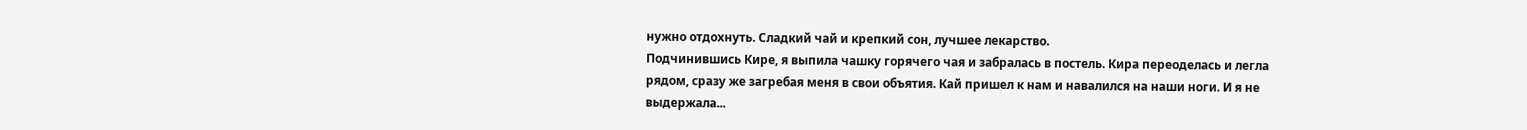нужно отдохнуть. Сладкий чай и крепкий сон, лучшее лекарство.
Подчинившись Кире, я выпила чашку горячего чая и забралась в постель. Кира переоделась и легла рядом, сразу же загребая меня в свои объятия. Кай пришел к нам и навалился на наши ноги. И я не выдержала...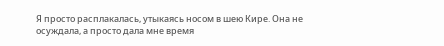Я просто расплакалась, утыкаясь носом в шею Кире. Она не осуждала, а просто дала мне время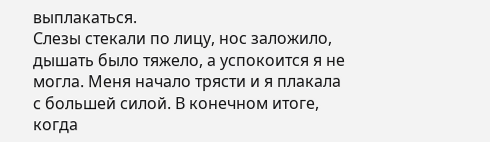выплакаться.
Слезы стекали по лицу, нос заложило, дышать было тяжело, а успокоится я не могла. Меня начало трясти и я плакала с большей силой. В конечном итоге, когда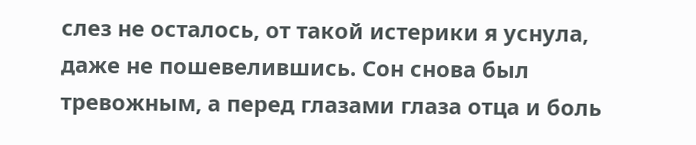слез не осталось, от такой истерики я уснула, даже не пошевелившись. Сон снова был тревожным, а перед глазами глаза отца и боль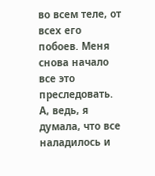во всем теле, от всех его побоев. Меня снова начало все это преследовать. А, ведь, я думала, что все наладилось и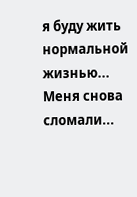я буду жить нормальной жизнью... Меня снова сломали...